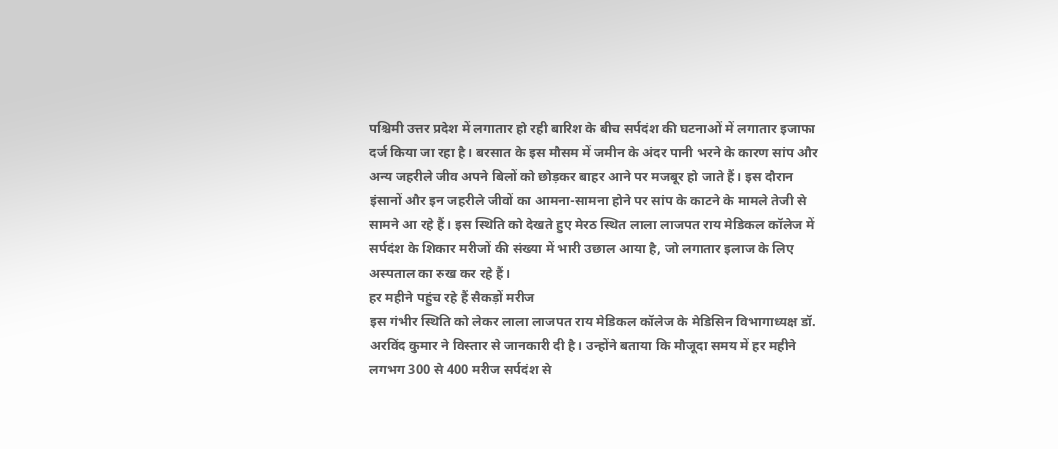पश्चिमी उत्तर प्रदेश में लगातार हो रही बारिश के बीच सर्पदंश की घटनाओं में लगातार इजाफा दर्ज किया जा रहा है। बरसात के इस मौसम में जमीन के अंदर पानी भरने के कारण सांप और अन्य जहरीले जीव अपने बिलों को छोड़कर बाहर आने पर मजबूर हो जाते हैं। इस दौरान इंसानों और इन जहरीले जीवों का आमना-सामना होने पर सांप के काटने के मामले तेजी से सामने आ रहे हैं। इस स्थिति को देखते हुए मेरठ स्थित लाला लाजपत राय मेडिकल कॉलेज में सर्पदंश के शिकार मरीजों की संख्या में भारी उछाल आया है, जो लगातार इलाज के लिए अस्पताल का रुख कर रहे हैं।
हर महीने पहुंच रहे हैं सैकड़ों मरीज
इस गंभीर स्थिति को लेकर लाला लाजपत राय मेडिकल कॉलेज के मेडिसिन विभागाध्यक्ष डॉ. अरविंद कुमार ने विस्तार से जानकारी दी है। उन्होंने बताया कि मौजूदा समय में हर महीने लगभग 300 से 400 मरीज सर्पदंश से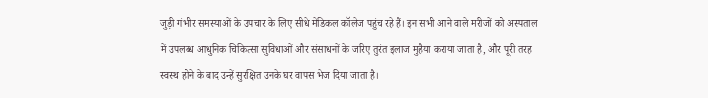जुड़ी गंभीर समस्याओं के उपचार के लिए सीधे मेडिकल कॉलेज पहुंच रहे हैं। इन सभी आने वाले मरीजों को अस्पताल में उपलब्ध आधुनिक चिकित्सा सुविधाओं और संसाधनों के जरिए तुरंत इलाज मुहैया कराया जाता है, और पूरी तरह स्वस्थ होने के बाद उन्हें सुरक्षित उनके घर वापस भेज दिया जाता है।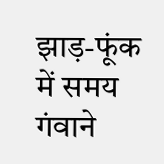झाड़-फूंक में समय गंवाने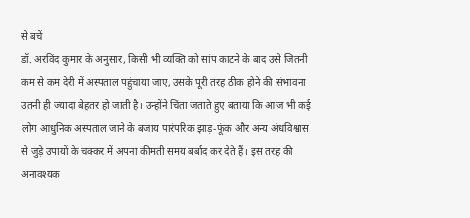से बचें
डॉ. अरविंद कुमार के अनुसार, किसी भी व्यक्ति को सांप काटने के बाद उसे जितनी कम से कम देरी में अस्पताल पहुंचाया जाए, उसके पूरी तरह ठीक होने की संभावना उतनी ही ज्यादा बेहतर हो जाती है। उन्होंने चिंता जताते हुए बताया कि आज भी कई लोग आधुनिक अस्पताल जाने के बजाय पारंपरिक झाड़-फूंक और अन्य अंधविश्वास से जुड़े उपायों के चक्कर में अपना कीमती समय बर्बाद कर देते हैं। इस तरह की अनावश्यक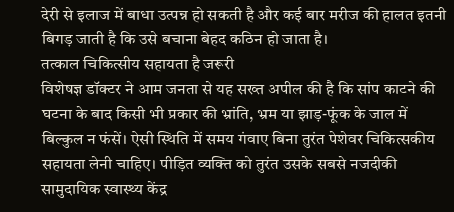देरी से इलाज में बाधा उत्पन्न हो सकती है और कई बार मरीज की हालत इतनी बिगड़ जाती है कि उसे बचाना बेहद कठिन हो जाता है।
तत्काल चिकित्सीय सहायता है जरूरी
विशेषज्ञ डॉक्टर ने आम जनता से यह सख्त अपील की है कि सांप काटने की घटना के बाद किसी भी प्रकार की भ्रांति, भ्रम या झाड़-फूंक के जाल में बिल्कुल न फंसें। ऐसी स्थिति में समय गंवाए बिना तुरंत पेशेवर चिकित्सकीय सहायता लेनी चाहिए। पीड़ित व्यक्ति को तुरंत उसके सबसे नजदीकी सामुदायिक स्वास्थ्य केंद्र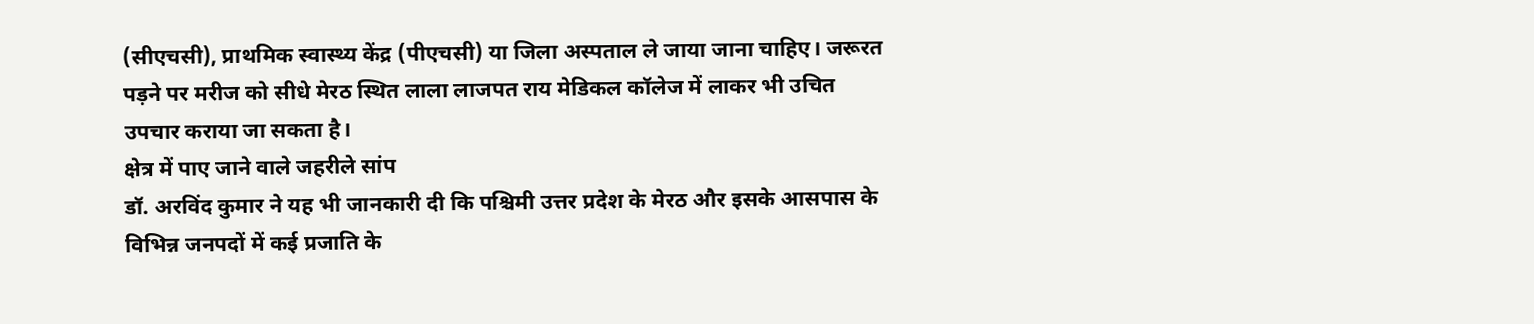(सीएचसी), प्राथमिक स्वास्थ्य केंद्र (पीएचसी) या जिला अस्पताल ले जाया जाना चाहिए। जरूरत पड़ने पर मरीज को सीधे मेरठ स्थित लाला लाजपत राय मेडिकल कॉलेज में लाकर भी उचित उपचार कराया जा सकता है।
क्षेत्र में पाए जाने वाले जहरीले सांप
डॉ. अरविंद कुमार ने यह भी जानकारी दी कि पश्चिमी उत्तर प्रदेश के मेरठ और इसके आसपास के विभिन्न जनपदों में कई प्रजाति के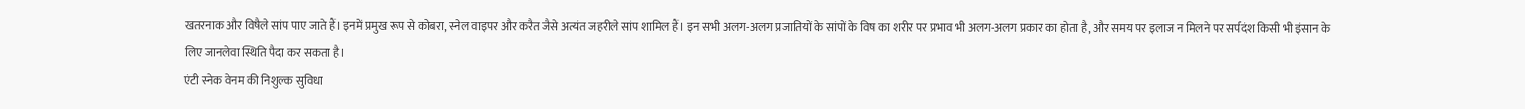खतरनाक और विषैले सांप पाए जाते हैं। इनमें प्रमुख रूप से कोबरा, स्नेल वाइपर और करैत जैसे अत्यंत जहरीले सांप शामिल हैं। इन सभी अलग-अलग प्रजातियों के सांपों के विष का शरीर पर प्रभाव भी अलग-अलग प्रकार का होता है, और समय पर इलाज न मिलने पर सर्पदंश किसी भी इंसान के लिए जानलेवा स्थिति पैदा कर सकता है।
एंटी स्नेक वेनम की निशुल्क सुविधा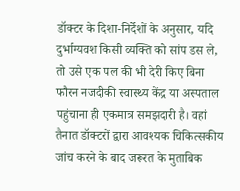डॉक्टर के दिशा-निर्देशों के अनुसार, यदि दुर्भाग्यवश किसी व्यक्ति को सांप डस ले, तो उसे एक पल की भी देरी किए बिना फौरन नजदीकी स्वास्थ्य केंद्र या अस्पताल पहुंचाना ही एकमात्र समझदारी है। वहां तैनात डॉक्टरों द्वारा आवश्यक चिकित्सकीय जांच करने के बाद जरूरत के मुताबिक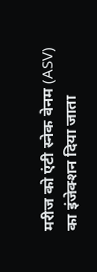मरीज को एंटी स्नेक वेनम (ASV) का इंजेक्शन दिया जाता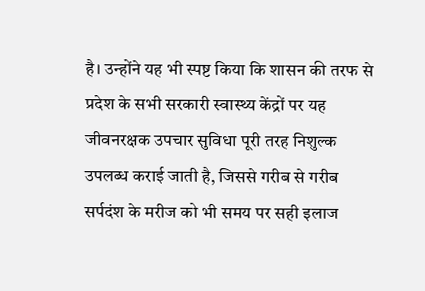है। उन्होंने यह भी स्पष्ट किया कि शासन की तरफ से प्रदेश के सभी सरकारी स्वास्थ्य केंद्रों पर यह जीवनरक्षक उपचार सुविधा पूरी तरह निशुल्क उपलब्ध कराई जाती है, जिससे गरीब से गरीब सर्पदंश के मरीज को भी समय पर सही इलाज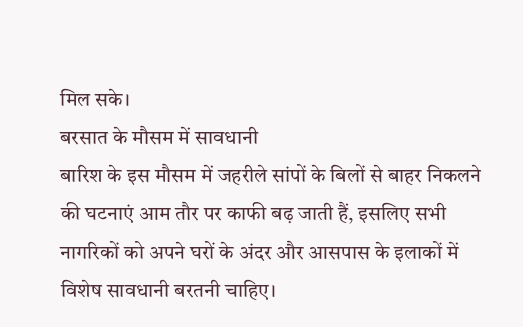मिल सके।
बरसात के मौसम में सावधानी
बारिश के इस मौसम में जहरीले सांपों के बिलों से बाहर निकलने की घटनाएं आम तौर पर काफी बढ़ जाती हैं, इसलिए सभी नागरिकों को अपने घरों के अंदर और आसपास के इलाकों में विशेष सावधानी बरतनी चाहिए।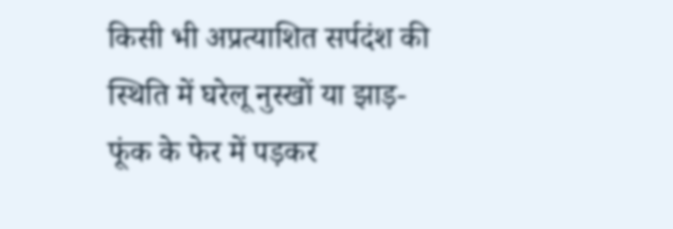किसी भी अप्रत्याशित सर्पदंश की स्थिति में घरेलू नुस्खों या झाड़-फूंक के फेर में पड़कर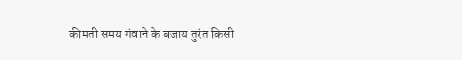कीमती समय गंवाने के बजाय तुरंत किसी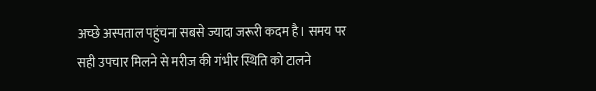अच्छे अस्पताल पहुंचना सबसे ज्यादा जरूरी कदम है। समय पर सही उपचार मिलने से मरीज की गंभीर स्थिति को टालने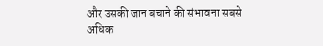और उसकी जान बचाने की संभावना सबसे अधिक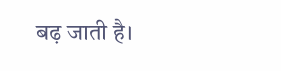बढ़ जाती है।